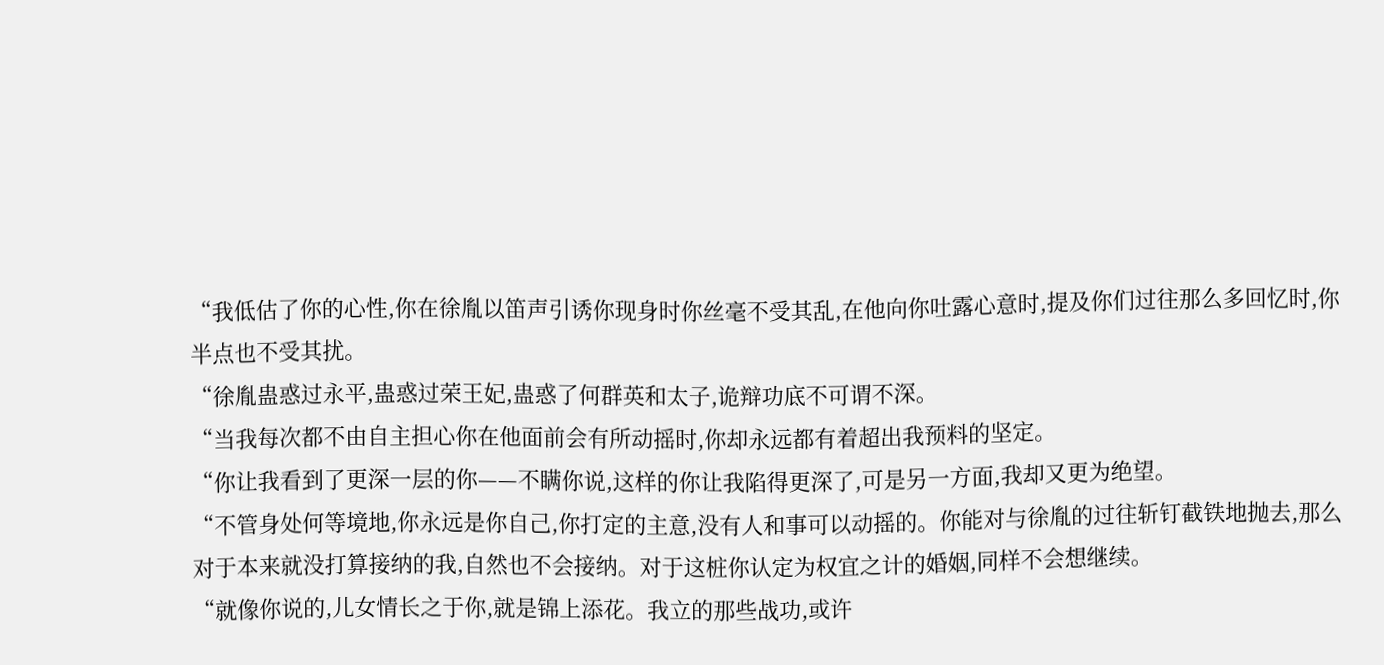“我低估了你的心性,你在徐胤以笛声引诱你现身时你丝毫不受其乱,在他向你吐露心意时,提及你们过往那么多回忆时,你半点也不受其扰。
“徐胤蛊惑过永平,蛊惑过荣王妃,蛊惑了何群英和太子,诡辩功底不可谓不深。
“当我每次都不由自主担心你在他面前会有所动摇时,你却永远都有着超出我预料的坚定。
“你让我看到了更深一层的你——不瞒你说,这样的你让我陷得更深了,可是另一方面,我却又更为绝望。
“不管身处何等境地,你永远是你自己,你打定的主意,没有人和事可以动摇的。你能对与徐胤的过往斩钉截铁地抛去,那么对于本来就没打算接纳的我,自然也不会接纳。对于这桩你认定为权宜之计的婚姻,同样不会想继续。
“就像你说的,儿女情长之于你,就是锦上添花。我立的那些战功,或许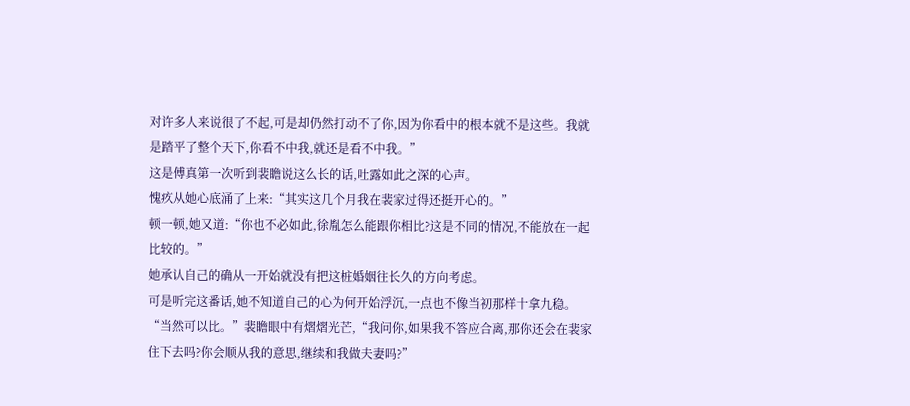对许多人来说很了不起,可是却仍然打动不了你,因为你看中的根本就不是这些。我就是踏平了整个天下,你看不中我,就还是看不中我。”
这是傅真第一次听到裴瞻说这么长的话,吐露如此之深的心声。
愧疚从她心底涌了上来:“其实这几个月我在裴家过得还挺开心的。”
顿一顿,她又道:“你也不必如此,徐胤怎么能跟你相比?这是不同的情况,不能放在一起比较的。”
她承认自己的确从一开始就没有把这桩婚姻往长久的方向考虑。
可是听完这番话,她不知道自己的心为何开始浮沉,一点也不像当初那样十拿九稳。
“当然可以比。”裴瞻眼中有熠熠光芒,“我问你,如果我不答应合离,那你还会在裴家住下去吗?你会顺从我的意思,继续和我做夫妻吗?”